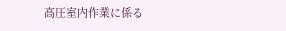高圧室内作業に係る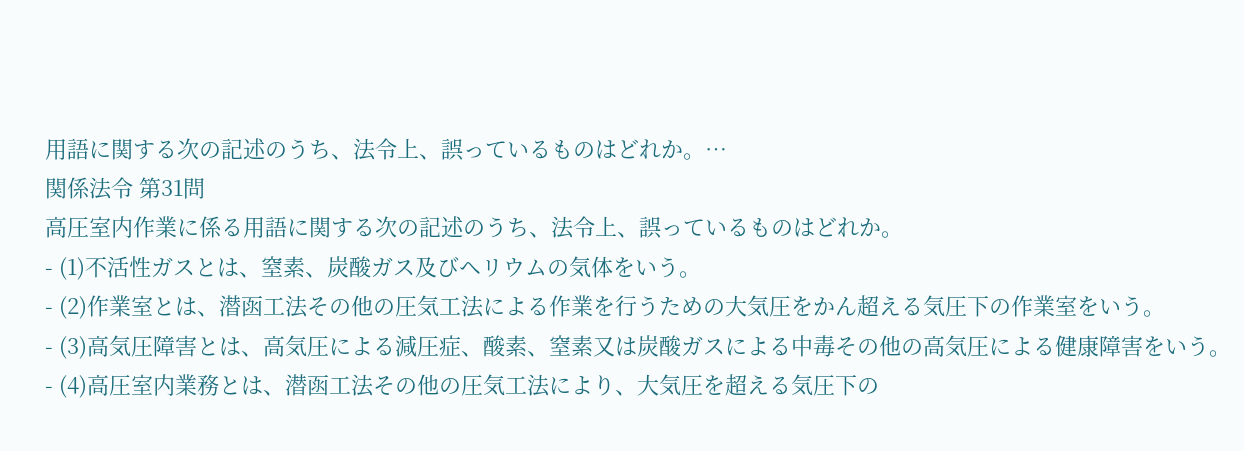用語に関する次の記述のうち、法令上、誤っているものはどれか。…
関係法令 第31問
高圧室内作業に係る用語に関する次の記述のうち、法令上、誤っているものはどれか。
- (1)不活性ガスとは、窒素、炭酸ガス及びヘリウムの気体をいう。
- (2)作業室とは、潜函工法その他の圧気工法による作業を行うための大気圧をかん超える気圧下の作業室をいう。
- (3)高気圧障害とは、高気圧による減圧症、酸素、窒素又は炭酸ガスによる中毒その他の高気圧による健康障害をいう。
- (4)高圧室内業務とは、潜函工法その他の圧気工法により、大気圧を超える気圧下の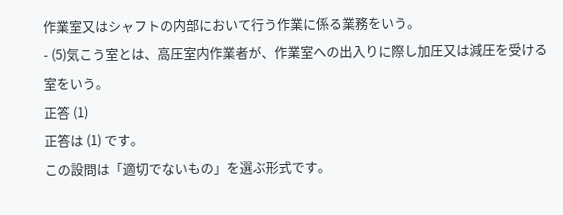作業室又はシャフトの内部において行う作業に係る業務をいう。
- (5)気こう室とは、高圧室内作業者が、作業室への出入りに際し加圧又は減圧を受ける室をいう。
正答 (1)
正答は (1) です。
この設問は「適切でないもの」を選ぶ形式です。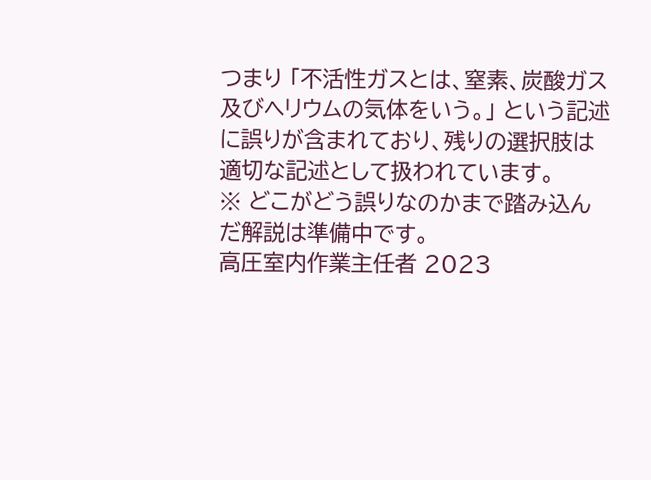つまり 「不活性ガスとは、窒素、炭酸ガス及びヘリウムの気体をいう。」 という記述に誤りが含まれており、残りの選択肢は適切な記述として扱われています。
※ どこがどう誤りなのかまで踏み込んだ解説は準備中です。
高圧室内作業主任者 2023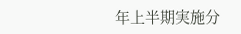年上半期実施分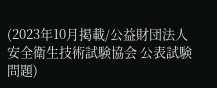(2023年10月掲載/公益財団法人 安全衛生技術試験協会 公表試験問題)